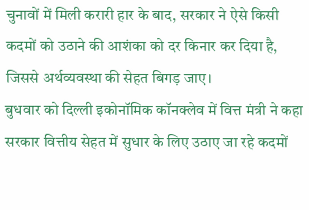चुनावों में मिली करारी हार के बाद, सरकार ने ऐसे किसी कदमों को उठाने की आशंका को दर किनार कर दिया है, जिससे अर्थव्यवस्था की सेहत बिगड़ जाए।
बुधवार को दिल्ली इकोनॉमिक कॉनक्लेव में वित्त मंत्री ने कहा सरकार वित्तीय सेहत में सुधार के लिए उठाए जा रहे कदमों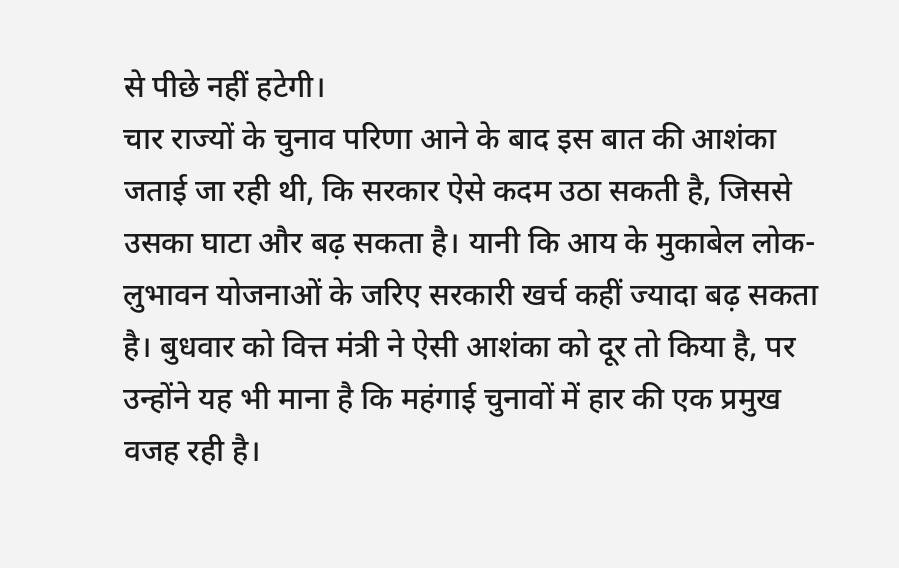से पीछे नहीं हटेगी।
चार राज्यों के चुनाव परिणा आने के बाद इस बात की आशंका जताई जा रही थी, कि सरकार ऐसे कदम उठा सकती है, जिससे उसका घाटा और बढ़ सकता है। यानी कि आय के मुकाबेल लोक-लुभावन योजनाओं के जरिए सरकारी खर्च कहीं ज्यादा बढ़ सकता है। बुधवार को वित्त मंत्री ने ऐसी आशंका को दूर तो किया है, पर उन्होंने यह भी माना है कि महंगाई चुनावों में हार की एक प्रमुख वजह रही है।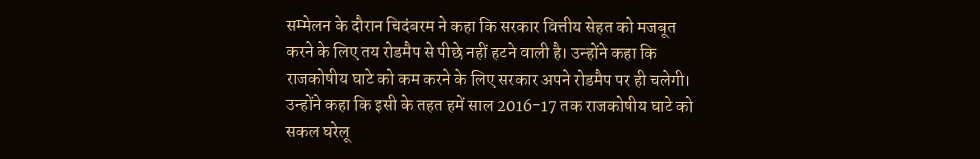सम्मेलन के दौरान चिदंबरम ने कहा कि सरकार वित्तीय सेहत को मजबूत करने के लिए तय रोडमैप से पीछे नहीं हटने वाली है। उन्होंने कहा कि राजकोषीय घाटे को कम करने के लिए सरकार अपने रोडमैप पर ही चलेगी।
उन्होंने कहा कि इसी के तहत हमें साल 2016-17 तक राजकोषीय घाटे को सकल घरेलू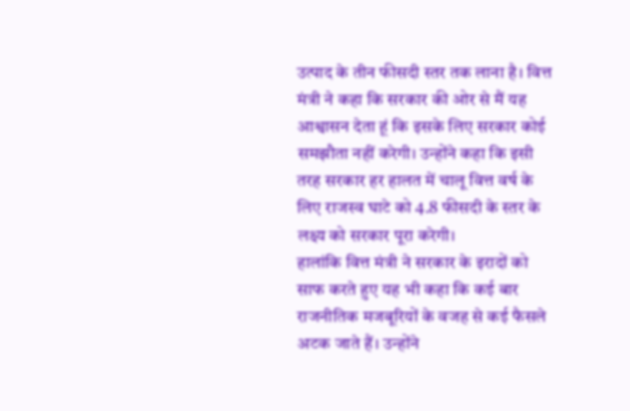उत्पाद के तीन फीसदी स्तर तक लाना है। वित्त मंत्री ने कहा कि सरकार की ओर से मैं यह आश्वासन देता हूं कि इसके लिए सरकार कोई समझौता नहीं करेगी। उन्होंने कहा कि इसी तरह सरकार हर हालत में चालू वित्त वर्ष के लिए राजस्व घाटे को 4.8 फीसदी के स्तर के लक्ष्य को सरकार पूरा करेगी।
हालांकि वित्त मंत्री ने सरकार के इरादों को साफ करते हुए यह भी कहा कि कई बार राजनीतिक मजबूरियों के वजह से कई फैसले अटक जाते हैं। उन्होंने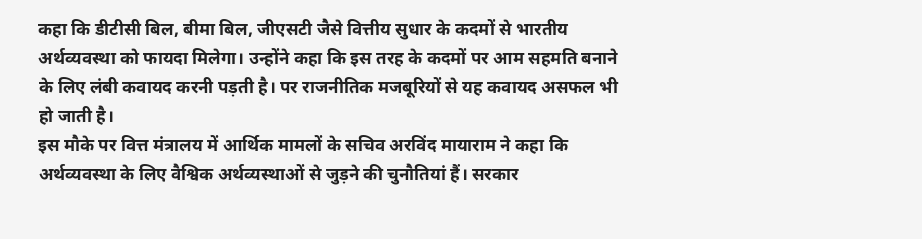कहा कि डीटीसी बिल, बीमा बिल, जीएसटी जैसे वित्तीय सुधार के कदमों से भारतीय अर्थव्यवस्था को फायदा मिलेगा। उन्होंने कहा कि इस तरह के कदमों पर आम सहमति बनाने के लिए लंबी कवायद करनी पड़ती है। पर राजनीतिक मजबूरियों से यह कवायद असफल भी हो जाती है।
इस मौके पर वित्त मंत्रालय में आर्थिक मामलों के सचिव अरविंद मायाराम ने कहा कि अर्थव्यवस्था के लिए वैश्विक अर्थव्यस्थाओं से जुड़ने की चुनौतियां हैं। सरकार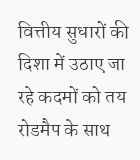वित्तीय सुधारों की दिशा में उठाए जा रहे कदमों को तय रोडमैप के साथ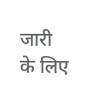जारी के लिए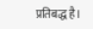प्रतिबद्ध है।